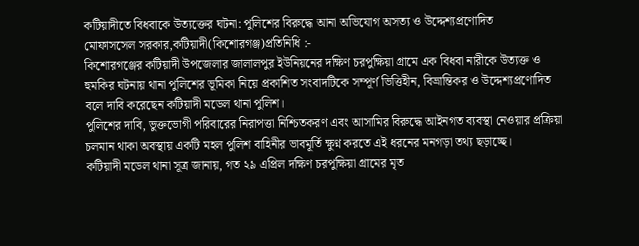কটিয়াদীতে বিধবাকে উত্যক্তের ঘটনা: পুলিশের বিরুদ্ধে আনা অভিযোগ অসত্য ও উদ্দেশ্যপ্রণোদিত
মোফাসসেল সরকার,কটিয়াদী(কিশোরগঞ্জ)প্রতিনিধি :-
কিশোরগঞ্জের কটিয়াদী উপজেলার জালালপুর ইউনিয়নের দক্ষিণ চরপুক্ষিয়া গ্রামে এক বিধবা নারীকে উত্যক্ত ও হুমকির ঘটনায় থানা পুলিশের ভূমিকা নিয়ে প্রকাশিত সংবাদটিকে সম্পূর্ণ ভিত্তিহীন, বিভ্রান্তিকর ও উদ্দেশ্যপ্রণোদিত বলে দাবি করেছেন কটিয়াদী মডেল থানা পুলিশ।
পুলিশের দাবি, ভুক্তভোগী পরিবারের নিরাপত্তা নিশ্চিতকরণ এবং আসামির বিরুদ্ধে আইনগত ব্যবস্থা নেওয়ার প্রক্রিয়া চলমান থাকা অবস্থায় একটি মহল পুলিশ বাহিনীর ভাবমূর্তি ক্ষুণ্ন করতে এই ধরনের মনগড়া তথ্য ছড়াচ্ছে।
কটিয়াদী মডেল থানা সূত্র জানায়, গত ২৯ এপ্রিল দক্ষিণ চরপুক্ষিয়া গ্রামের মৃত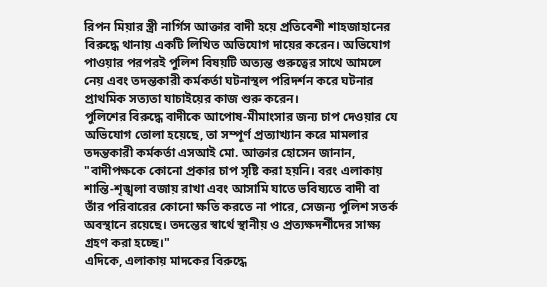রিপন মিয়ার স্ত্রী নার্গিস আক্তার বাদী হয়ে প্রতিবেশী শাহজাহানের বিরুদ্ধে থানায় একটি লিখিত অভিযোগ দায়ের করেন। অভিযোগ পাওয়ার পরপরই পুলিশ বিষয়টি অত্যন্ত গুরুত্বের সাথে আমলে নেয় এবং তদন্তকারী কর্মকর্তা ঘটনাস্থল পরিদর্শন করে ঘটনার প্রাথমিক সত্যতা যাচাইয়ের কাজ শুরু করেন।
পুলিশের বিরুদ্ধে বাদীকে আপোষ-মীমাংসার জন্য চাপ দেওয়ার যে অভিযোগ তোলা হয়েছে, তা সম্পূর্ণ প্রত্যাখ্যান করে মামলার তদন্তকারী কর্মকর্তা এসআই মো. আক্তার হোসেন জানান, "বাদীপক্ষকে কোনো প্রকার চাপ সৃষ্টি করা হয়নি। বরং এলাকায় শান্তি-শৃঙ্খলা বজায় রাখা এবং আসামি যাতে ভবিষ্যতে বাদী বা তাঁর পরিবারের কোনো ক্ষতি করতে না পারে, সেজন্য পুলিশ সতর্ক অবস্থানে রয়েছে। তদন্তের স্বার্থে স্থানীয় ও প্রত্যক্ষদর্শীদের সাক্ষ্য গ্রহণ করা হচ্ছে।"
এদিকে, এলাকায় মাদকের বিরুদ্ধে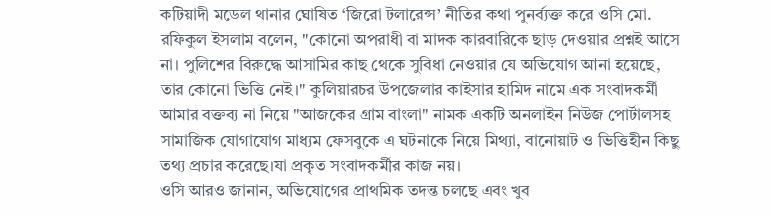কটিয়াদী মডেল থানার ঘোষিত ‘জিরো টলারেন্স’ নীতির কথা পুনর্ব্যক্ত করে ওসি মো. রফিকুল ইসলাম বলেন, "কোনো অপরাধী বা মাদক কারবারিকে ছাড় দেওয়ার প্রশ্নই আসে না। পুলিশের বিরুদ্ধে আসামির কাছ থেকে সুবিধা নেওয়ার যে অভিযোগ আনা হয়েছে, তার কোনো ভিত্তি নেই।" কুলিয়ারচর উপজেলার কাইসার হামিদ নামে এক সংবাদকর্মী আমার বক্তব্য না নিয়ে "আজকের গ্রাম বাংলা" নামক একটি অনলাইন নিউজ পোর্টালসহ সামাজিক যোগাযোগ মাধ্যম ফেসবুকে এ ঘটনাকে নিয়ে মিথ্যা, বানোয়াট ও ভিত্তিহীন কিছু তথ্য প্রচার করেছে।যা প্রকৃত সংবাদকর্মীর কাজ নয়।
ওসি আরও জানান, অভিযোগের প্রাথমিক তদন্ত চলছে এবং খুব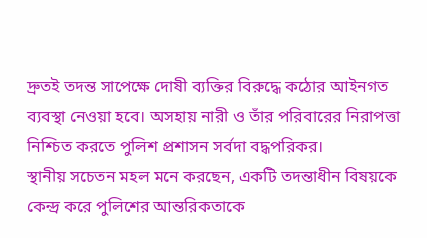দ্রুতই তদন্ত সাপেক্ষে দোষী ব্যক্তির বিরুদ্ধে কঠোর আইনগত ব্যবস্থা নেওয়া হবে। অসহায় নারী ও তাঁর পরিবারের নিরাপত্তা নিশ্চিত করতে পুলিশ প্রশাসন সর্বদা বদ্ধপরিকর।
স্থানীয় সচেতন মহল মনে করছেন, একটি তদন্তাধীন বিষয়কে কেন্দ্র করে পুলিশের আন্তরিকতাকে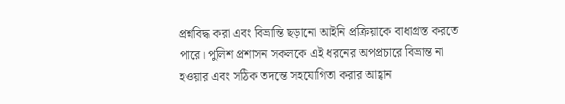প্রশ্নবিদ্ধ করা এবং বিভ্রান্তি ছড়ানো আইনি প্রক্রিয়াকে বাধাগ্রস্ত করতে পারে। পুলিশ প্রশাসন সকলকে এই ধরনের অপপ্রচারে বিভ্রান্ত না হওয়ার এবং সঠিক তদন্তে সহযোগিতা করার আহ্বান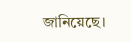জানিয়েছে।